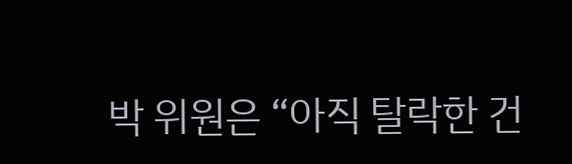박 위원은 “아직 탈락한 건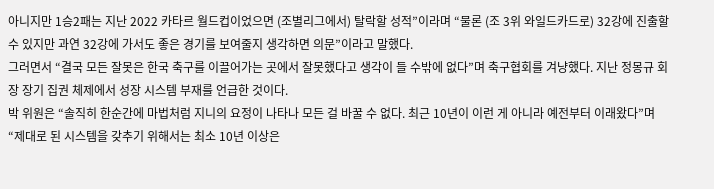아니지만 1승2패는 지난 2022 카타르 월드컵이었으면 (조별리그에서) 탈락할 성적”이라며 “물론 (조 3위 와일드카드로) 32강에 진출할 수 있지만 과연 32강에 가서도 좋은 경기를 보여줄지 생각하면 의문”이라고 말했다.
그러면서 “결국 모든 잘못은 한국 축구를 이끌어가는 곳에서 잘못했다고 생각이 들 수밖에 없다”며 축구협회를 겨냥했다. 지난 정몽규 회장 장기 집권 체제에서 성장 시스템 부재를 언급한 것이다.
박 위원은 “솔직히 한순간에 마법처럼 지니의 요정이 나타나 모든 걸 바꿀 수 없다. 최근 10년이 이런 게 아니라 예전부터 이래왔다”며 “제대로 된 시스템을 갖추기 위해서는 최소 10년 이상은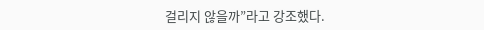걸리지 않을까”라고 강조했다.